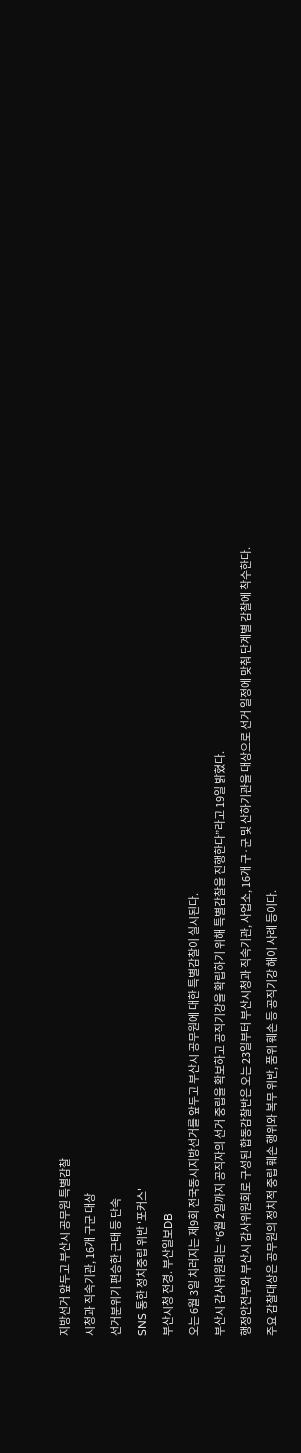지방선거 앞두고 부산시 공무원 특별감찰
시청과 직속기관, 16개 구군 대상
선거분위기 편승한 근태 등 단속
SNS 통한 정치중립 위반 '포커스'
부산시청 전경. 부산일보DB
오는 6월 3일 치러지는 제9회 전국동시지방선거를 앞두고 부산시 공무원에 대한 특별감찰이 실시된다.
부산시 감사위원회는 “6월 2일까지 공직자의 선거 중립을 확보하고 공직기강을 확립하기 위해 특별감찰을 진행한다”라고 19일 밝혔다.
행정안전부와 부산시 감사위원회로 구성된 합동감찰반은 오는 23일부터 부산시청과 직속기관, 사업소, 16개 구·군 및 산하기관을 대상으로 선거 일정에 맞춰 단계별 감찰에 착수한다.
주요 감찰대상은 공무원의 정치적 중립 훼손 행위와 복무 위반, 품위 훼손 등 공직기강 해이 사례 등이다.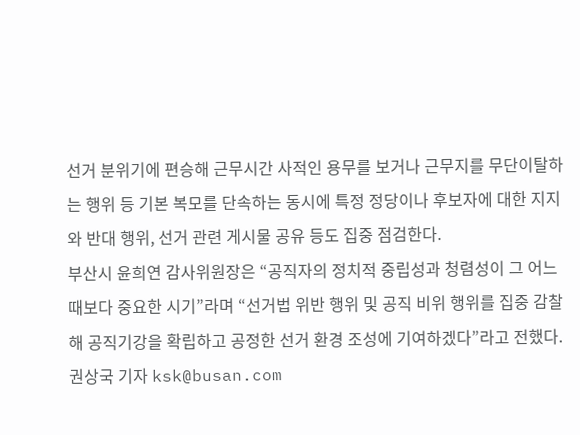선거 분위기에 편승해 근무시간 사적인 용무를 보거나 근무지를 무단이탈하는 행위 등 기본 복모를 단속하는 동시에 특정 정당이나 후보자에 대한 지지와 반대 행위, 선거 관련 게시물 공유 등도 집중 점검한다.
부산시 윤희연 감사위원장은 “공직자의 정치적 중립성과 청렴성이 그 어느 때보다 중요한 시기”라며 “선거법 위반 행위 및 공직 비위 행위를 집중 감찰해 공직기강을 확립하고 공정한 선거 환경 조성에 기여하겠다”라고 전했다.
권상국 기자 ksk@busan.com